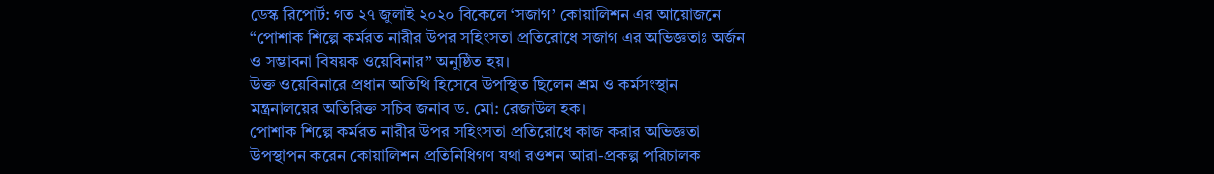ডেস্ক রিপোর্ট: গত ২৭ জুলাই ২০২০ বিকেলে ‘সজাগ’ কোয়ালিশন এর আয়োজনে “পোশাক শিল্পে কর্মরত নারীর উপর সহিংসতা প্রতিরোধে সজাগ এর অভিজ্ঞতাঃ অর্জন ও সম্ভাবনা বিষয়ক ওয়েবিনার” অনুষ্ঠিত হয়।
উক্ত ওয়েবিনারে প্রধান অতিথি হিসেবে উপস্থিত ছিলেন শ্রম ও কর্মসংস্থান মন্ত্রনালয়ের অতিরিক্ত সচিব জনাব ড. মো: রেজাউল হক।
পোশাক শিল্পে কর্মরত নারীর উপর সহিংসতা প্রতিরোধে কাজ করার অভিজ্ঞতা উপস্থাপন করেন কোয়ালিশন প্রতিনিধিগণ যথা রওশন আরা-প্রকল্প পরিচালক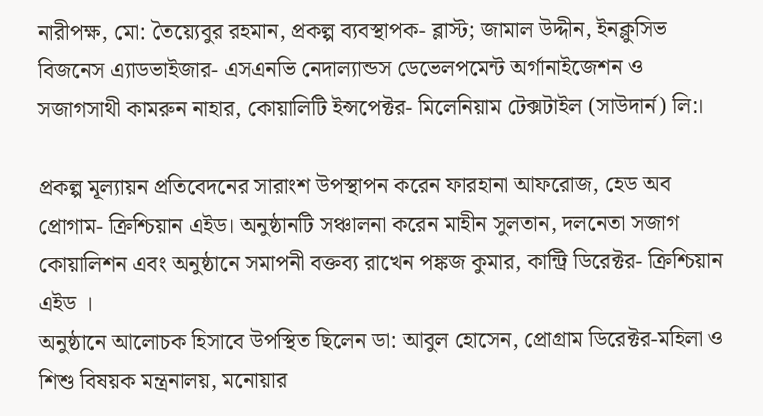নারীপক্ষ, মো: তৈয়্যেবুর রহমান, প্রকল্প ব্যবস্থাপক- ব্লাস্ট; জামাল উদ্দীন, ইনক্লুসিভ বিজনেস এ্যাডভাইজার- এসএনভি নেদাল্যান্ডস ডেভেলপমেন্ট অর্গানাইজেশন ও সজাগসাথী কামরুন নাহার, কোয়ালিটি ইন্সপেক্টর- মিলেনিয়াম টেক্সটাইল (সাউদার্ন) লি:।

প্রকল্প মূল্যায়ন প্রতিবেদনের সারাংশ উপস্থাপন করেন ফারহানা আফরোজ, হেড অব প্রোগাম- ক্রিশ্চিয়ান এইড। অনুষ্ঠানটি সঞ্চালনা করেন মাহীন সুলতান, দলনেতা সজাগ কোয়ালিশন এবং অনুষ্ঠানে সমাপনী বক্তব্য রাখেন পঙ্কজ কুমার, কান্ট্রি ডিরেক্টর- ক্রিশ্চিয়ান এইড ।
অনুষ্ঠানে আলোচক হিসাবে উপস্থিত ছিলেন ডা: আবুল হোসেন, প্রোগ্রাম ডিরেক্টর-মহিলা ও শিশু বিষয়ক মন্ত্রনালয়, মনোয়ার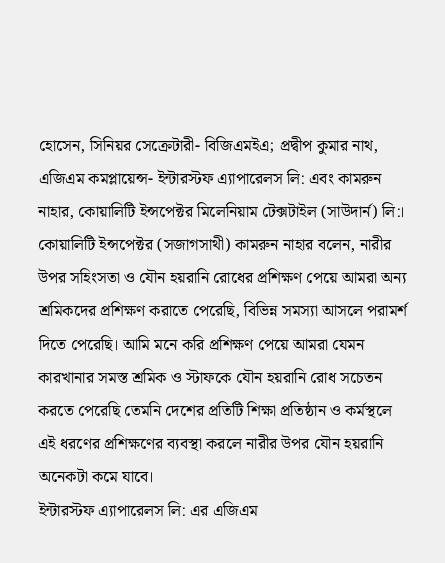হোসেন, সিনিয়র সেক্রেটারী- বিজিএমইএ; প্রদ্বীপ কুমার নাথ, এজিএম কমপ্লায়েন্স- ইন্টারস্টফ এ্যাপারেলস লি: এবং কামরুন নাহার, কোয়ালিটি ইন্সপেক্টর মিলেনিয়াম টেক্সটাইল (সাউদার্ন) লি:।
কোয়ালিটি ইন্সপেক্টর (সজাগসাথী) কামরুন নাহার বলেন, নারীর উপর সহিংসতা ও যৌন হয়রানি রোধের প্রশিক্ষণ পেয়ে আমরা অন্য শ্রমিকদের প্রশিক্ষণ করাতে পেরেছি, বিভিন্ন সমস্যা আসলে পরামর্শ দিতে পেরেছি। আমি মনে করি প্রশিক্ষণ পেয়ে আমরা যেমন কারখানার সমস্ত শ্রমিক ও স্টাফকে যৌন হয়রানি রোধ সচেতন করতে পেরেছি তেমনি দেশের প্রতিটি শিক্ষা প্রতিষ্ঠান ও কর্মস্থলে এই ধরণের প্রশিক্ষণের ব্যবস্থা করলে নারীর উপর যৌন হয়রানি অনেকটা কমে যাবে।
ইন্টারস্টফ এ্যাপারেলস লি: এর এজিএম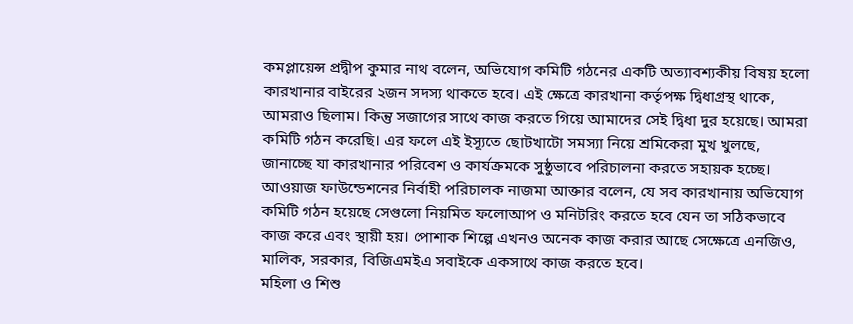কমপ্লায়েন্স প্রদ্বীপ কুমার নাথ বলেন, অভিযোগ কমিটি গঠনের একটি অত্যাবশ্যকীয় বিষয় হলো কারখানার বাইরের ২জন সদস্য থাকতে হবে। এই ক্ষেত্রে কারখানা কর্তৃপক্ষ দ্বিধাগ্রস্থ থাকে, আমরাও ছিলাম। কিন্তু সজাগের সাথে কাজ করতে গিয়ে আমাদের সেই দ্বিধা দুর হয়েছে। আমরা কমিটি গঠন করেছি। এর ফলে এই ইস্যূতে ছোটখাটো সমস্যা নিয়ে শ্রমিকেরা মুখ খুলছে, জানাচ্ছে যা কারখানার পরিবেশ ও কার্যক্রমকে সুষ্ঠুভাবে পরিচালনা করতে সহায়ক হচ্ছে।
আওয়াজ ফাউন্ডেশনের নির্বাহী পরিচালক নাজমা আক্তার বলেন, যে সব কারখানায় অভিযোগ কমিটি গঠন হয়েছে সেগুলো নিয়মিত ফলোআপ ও মনিটরিং করতে হবে যেন তা সঠিকভাবে কাজ করে এবং স্থায়ী হয়। পোশাক শিল্পে এখনও অনেক কাজ করার আছে সেক্ষেত্রে এনজিও, মালিক, সরকার, বিজিএমইএ সবাইকে একসাথে কাজ করতে হবে।
মহিলা ও শিশু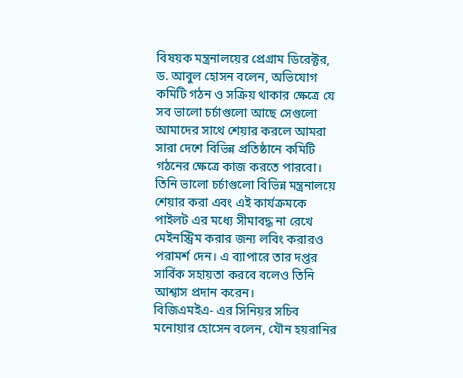বিষয়ক মন্ত্রনালয়ের প্রেগ্রাম ডিরেক্টর, ড. আবুল হোসন বলেন, অভিযোগ কমিটি গঠন ও সক্রিয় থাকার ক্ষেত্রে যে সব ভালো চর্চাগুলো আছে সেগুলো আমাদের সাথে শেয়ার করলে আমরা সারা দেশে বিভিন্ন প্রতিষ্ঠানে কমিটি গঠনের ক্ষেত্রে কাজ করতে পারবো। তিনি ভালো চর্চাগুলো বিভিন্ন মন্ত্রনালয়ে শেয়ার করা এবং এই কার্যক্রমকে পাইলট এর মধ্যে সীমাবদ্ধ না রেখে মেইনস্ট্রিম করার জন্য লবিং করারও পরামর্শ দেন। এ ব্যাপারে তার দপ্তর সার্বিক সহায়তা করবে বলেও তিনি আশ্বাস প্রদান করেন।
বিজিএমইএ- এর সিনিয়র সচিব মনোয়ার হোসেন বলেন, যৌন হয়রানির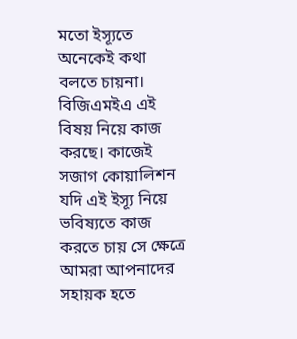মতো ইস্যূতে অনেকেই কথা বলতে চায়না। বিজিএমইএ এই বিষয় নিয়ে কাজ করছে। কাজেই সজাগ কোয়ালিশন যদি এই ইস্যূ নিয়ে ভবিষ্যতে কাজ করতে চায় সে ক্ষেত্রে আমরা আপনাদের সহায়ক হতে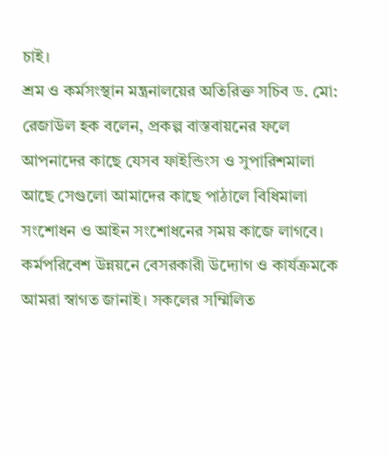চাই।
শ্রম ও কর্মসংস্থান মন্ত্রনালয়ের অতিরিক্ত সচিব ড. মো: রেজাউল হক বলেন, প্রকল্প বাস্তবায়নের ফলে আপনাদের কাছে যেসব ফাইন্ডিংস ও সুপারিশমালা আছে সেগুলো আমাদের কাছে পাঠালে বিধিমালা সংশোধন ও আইন সংশোধনের সময় কাজে লাগবে। কর্মপরিবেশ উন্নয়নে বেসরকারী উদ্যোগ ও কার্যক্রমকে আমরা স্বাগত জানাই। সকলের সম্মিলিত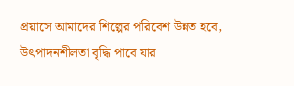প্রয়াসে আমাদের শিল্পের পরিবেশ উন্নত হবে, উৎপাদনশীলতা বৃদ্ধি পাবে যার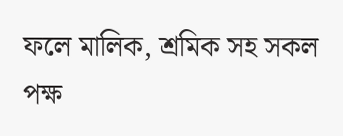ফলে মালিক, শ্রমিক সহ সকল পক্ষ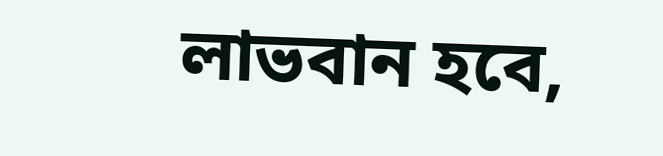লাভবান হবে,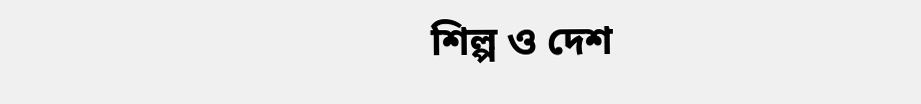শিল্প ও দেশ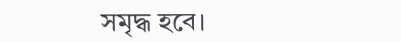সমৃদ্ধ হবে।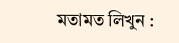মতামত লিখুন :